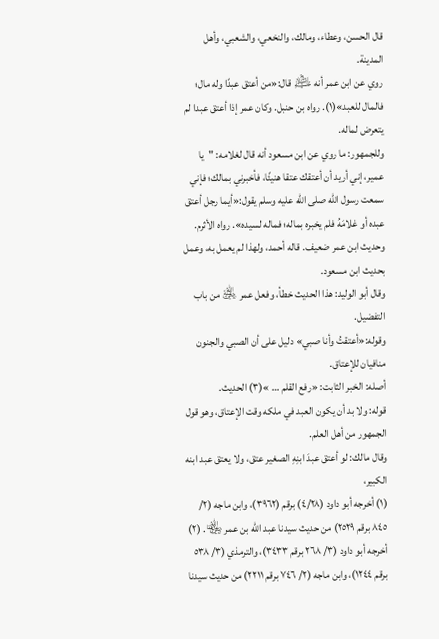قال الحسن، وعطاء، ومالك، والنخعي، والشعبي، وأهل المدينة.
روي عن ابن عمر أنه ﵇ قال:«من أعتق عبدًا وله مال؛ فالمال للعبد»(١). رواه بن حنبل. وكان عمر إذا أعتق عبدا لم يتعرض لماله.
وللجمهور: ما روي عن ابن مسعود أنه قال لغلامه: "يا عمير، إني أريد أن أعتقك عتقا هنيئًا، فأخبرني بمالك؛ فإني سمعت رسول الله صلى الله عليه وسلم يقول:«أيما رجل أعتق عبده أو غلامَهُ فلم يخبره بماله؛ فماله لسيده». رواه الأثرم.
وحديث ابن عمر ضعيف. قاله أحمد، ولهذا لم يعمل به، وعمل بحديث ابن مسعود.
وقال أبو الوليد: هذا الحديث خطأ، وفعل عمر ﵁ من باب التفضيل.
وقوله:«أعتقتُ وأنا صبي» دليل على أن الصبي والجنون منافيان للإعتاق.
أصله: الخبر الثابت: «رفع القلم … »(٣) الحديث.
قوله: ولا بد أن يكون العبد في ملكه وقت الإعتاق، وهو قول الجمهور من أهل العلم.
وقال مالك: لو أعتق عبدَ ابنِهِ الصغير عتق، ولا يعتق عبد ابنه الكبير،
(١) أخرجه أبو داود (٤/٢٨) برقم (٣٩٦٢)، وابن ماجه (٢/ ٨٤٥ برقم ٢٥٢٩) من حديث سيدنا عبد الله بن عمر ﵄. (٢) أخرجه أبو داود (٣/ ٢٦٨ برقم ٣٤٣٣)، والترمذي (٣/ ٥٣٨ برقم ١٢٤٤)، وابن ماجه (٢/ ٧٤٦ برقم ٢٢١١) من حديث سيدنا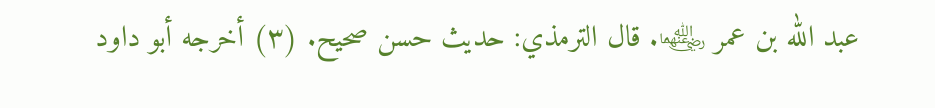عبد الله بن عمر ﵄. قال الترمذي: حديث حسن صحيح. (٣) أخرجه أبو داود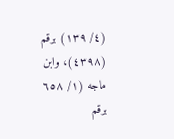(٤/ ١٣٩) برقم (٤٣٩٨)، وابن ماجه (١/ ٦٥٨ برقم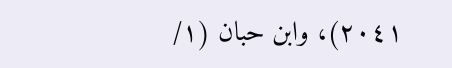٢٠٤١)، وابن حبان (١/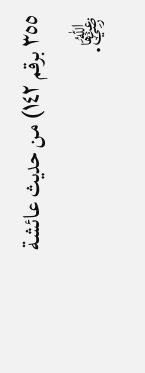٣٥٥ برقم ١٤٢) من حديث عائشة ﵂.